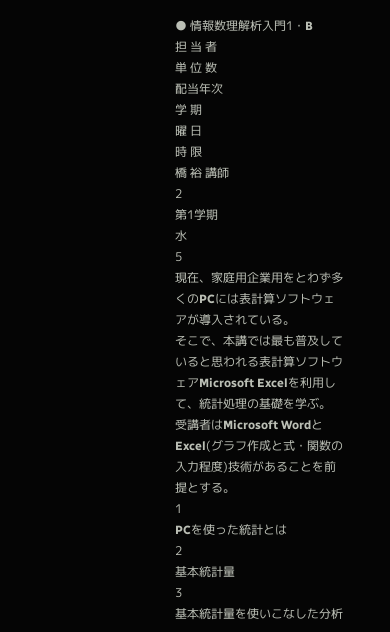● 情報数理解析入門1・B
担 当 者
単 位 数
配当年次
学 期
曜 日
時 限
橋 裕 講師
2
第1学期
水
5
現在、家庭用企業用をとわず多くのPCには表計算ソフトウェアが導入されている。
そこで、本講では最も普及していると思われる表計算ソフトウェアMicrosoft Excelを利用して、統計処理の基礎を学ぶ。
受講者はMicrosoft WordとExcel(グラフ作成と式・関数の入力程度)技術があることを前提とする。
1
PCを使った統計とは
2
基本統計量
3
基本統計量を使いこなした分析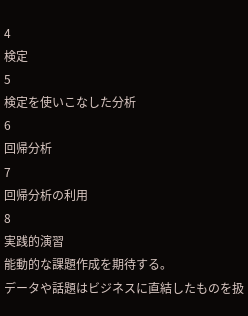4
検定
5
検定を使いこなした分析
6
回帰分析
7
回帰分析の利用
8
実践的演習
能動的な課題作成を期待する。
データや話題はビジネスに直結したものを扱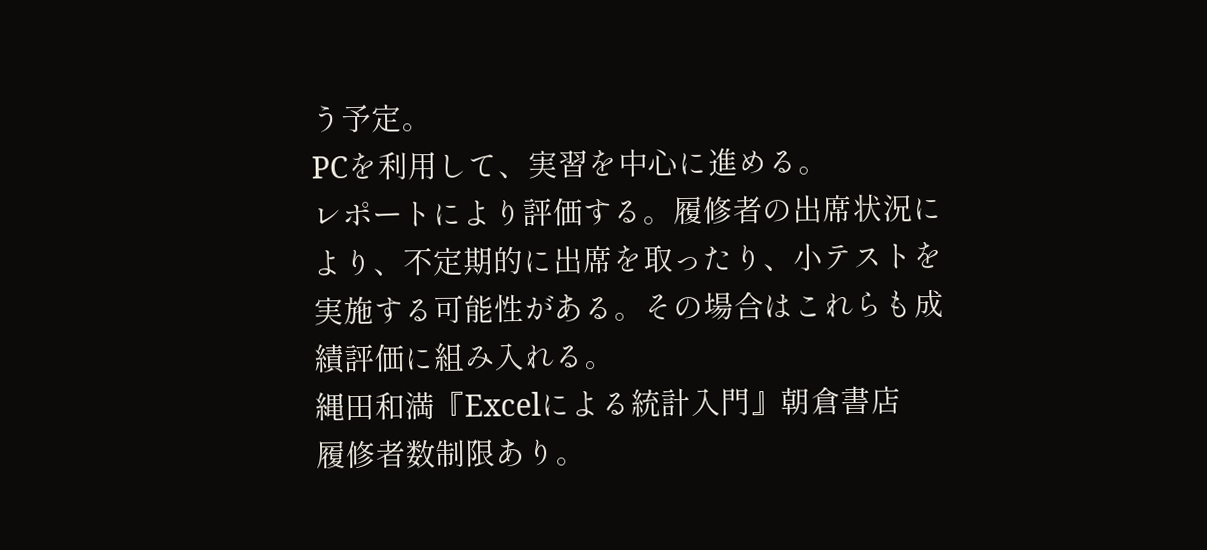う予定。
PCを利用して、実習を中心に進める。
レポートにより評価する。履修者の出席状況により、不定期的に出席を取ったり、小テストを実施する可能性がある。その場合はこれらも成績評価に組み入れる。
縄田和満『Excelによる統計入門』朝倉書店
履修者数制限あり。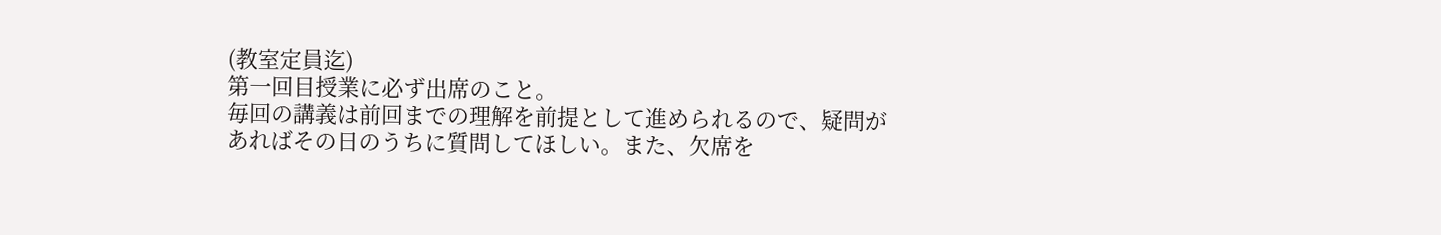(教室定員迄)
第一回目授業に必ず出席のこと。
毎回の講義は前回までの理解を前提として進められるので、疑問があればその日のうちに質問してほしい。また、欠席を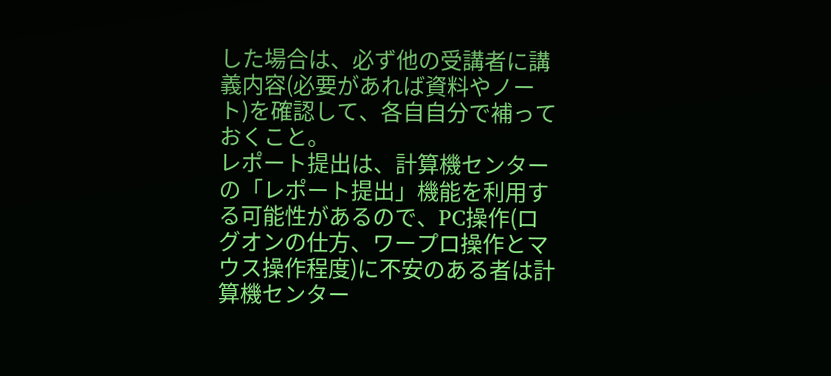した場合は、必ず他の受講者に講義内容(必要があれば資料やノート)を確認して、各自自分で補っておくこと。
レポート提出は、計算機センターの「レポート提出」機能を利用する可能性があるので、PC操作(ログオンの仕方、ワープロ操作とマウス操作程度)に不安のある者は計算機センター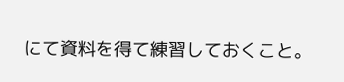にて資料を得て練習しておくこと。